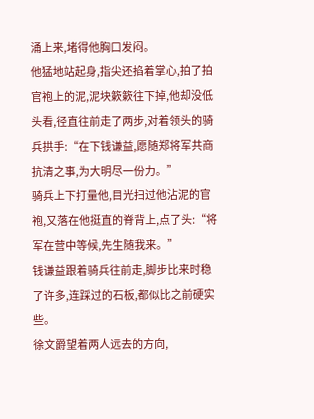涌上来,堵得他胸口发闷。
他猛地站起身,指尖还掐着掌心,拍了拍官袍上的泥,泥块簌簌往下掉,他却没低头看,径直往前走了两步,对着领头的骑兵拱手:“在下钱谦益,愿随郑将军共商抗清之事,为大明尽一份力。”
骑兵上下打量他,目光扫过他沾泥的官袍,又落在他挺直的脊背上,点了头:“将军在营中等候,先生随我来。”
钱谦益跟着骑兵往前走,脚步比来时稳了许多,连踩过的石板,都似比之前硬实些。
徐文爵望着两人远去的方向,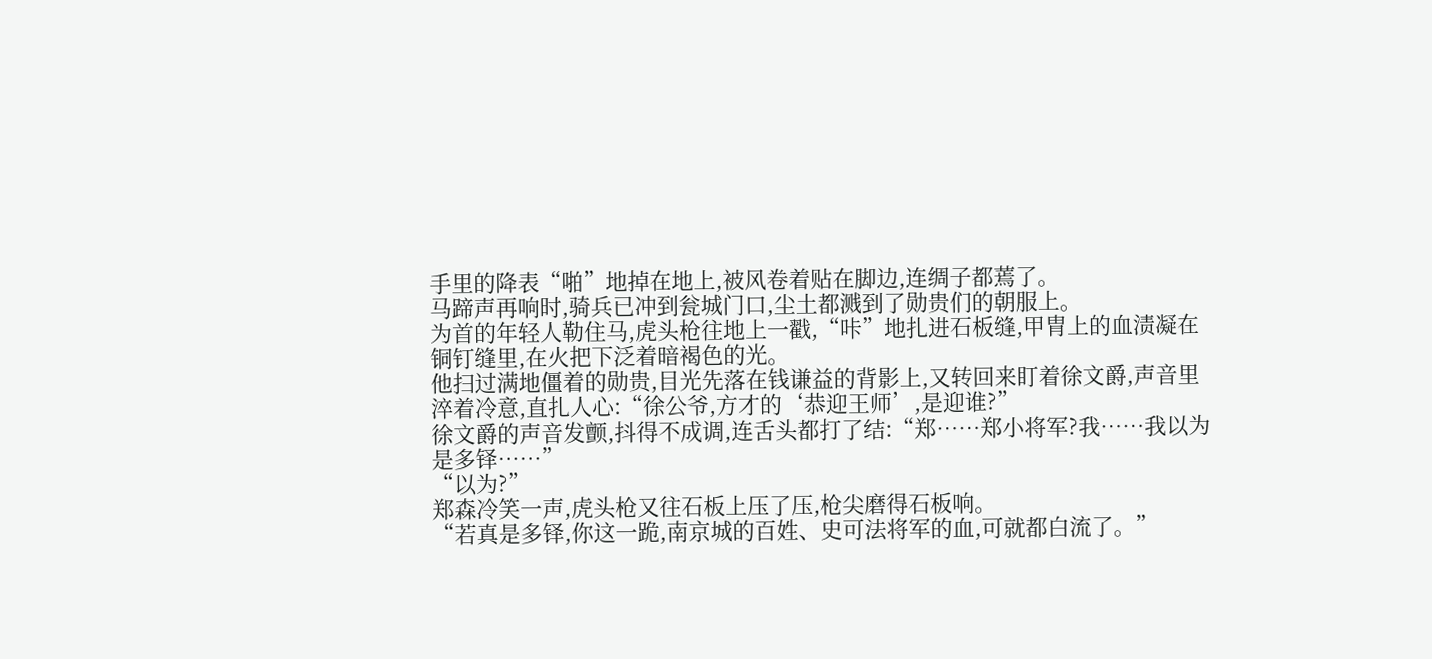手里的降表“啪”地掉在地上,被风卷着贴在脚边,连绸子都蔫了。
马蹄声再响时,骑兵已冲到瓮城门口,尘土都溅到了勋贵们的朝服上。
为首的年轻人勒住马,虎头枪往地上一戳,“咔”地扎进石板缝,甲胄上的血渍凝在铜钉缝里,在火把下泛着暗褐色的光。
他扫过满地僵着的勋贵,目光先落在钱谦益的背影上,又转回来盯着徐文爵,声音里淬着冷意,直扎人心:“徐公爷,方才的‘恭迎王师’,是迎谁?”
徐文爵的声音发颤,抖得不成调,连舌头都打了结:“郑……郑小将军?我……我以为是多铎……”
“以为?”
郑森冷笑一声,虎头枪又往石板上压了压,枪尖磨得石板响。
“若真是多铎,你这一跪,南京城的百姓、史可法将军的血,可就都白流了。”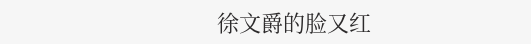徐文爵的脸又红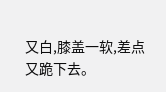又白,膝盖一软,差点又跪下去。